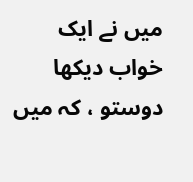میں نے ایک خواب دیکھا دوستو ، کہ میں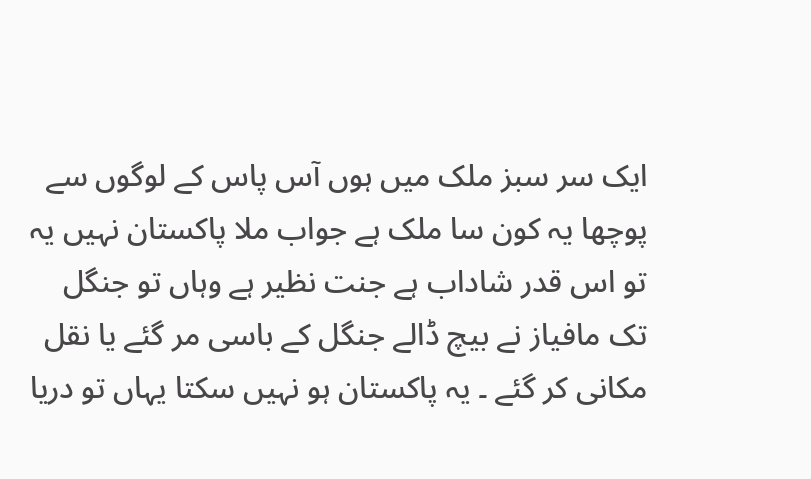ایک سر سبز ملک میں ہوں آس پاس کے لوگوں سے پوچھا یہ کون سا ملک ہے جواب ملا پاکستان نہیں یہ تو اس قدر شاداب ہے جنت نظیر ہے وہاں تو جنگل تک مافیاز نے بیچ ڈالے جنگل کے باسی مر گئے یا نقل مکانی کر گئے ۔ یہ پاکستان ہو نہیں سکتا یہاں تو دریا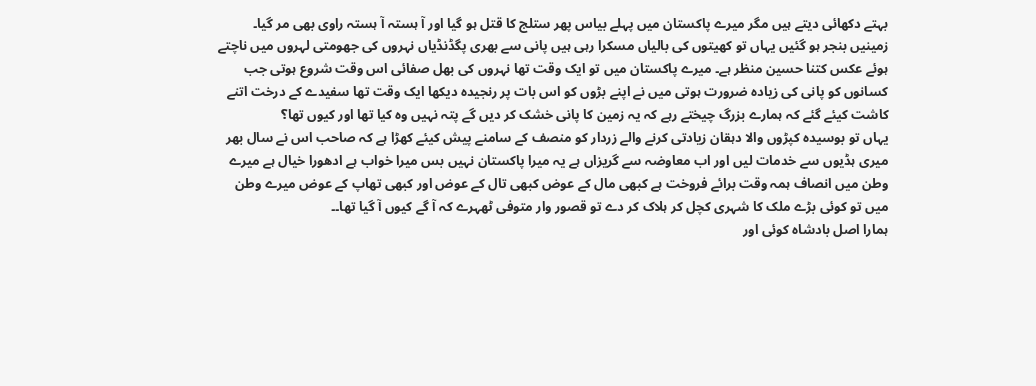بہتے دکھائی دیتے ہیں مگر میرے پاکستان میں پہلے بیاس پھر ستلج کا قتل ہو گیا اور آ ہستہ آ ہستہ راوی بھی مر گیا۔ زمینیں بنجر ہو گئیں یہاں تو کھیتوں کی بالیاں مسکرا رہی ہیں پانی سے بھری پگڈنڈیاں نہروں کی جھومتی لہروں میں ناچتے ہوئے عکس کتنا حسین منظر ہے۔ میرے پاکستان میں تو ایک وقت تھا نہروں کی بھل صفائی اس وقت شروع ہوتی جب کسانوں کو پانی کی زیادہ ضرورت ہوتی میں نے اپنے بڑوں کو اس بات پر رنجیدہ دیکھا ایک وقت تھا سفیدے کے درخت اتنے کاشت کیئے گئے کہ ہمارے بزرگ چیختے رہے کہ یہ زمین کا پانی خشک کر دیں گے پتہ نہیں وہ کیا تھا اور کیوں تھا؟
یہاں تو بوسیدہ کپڑوں والا دہقان زیادتی کرنے والے زردار کو منصف کے سامنے پیش کیئے کھڑا ہے کہ صاحب اس نے سال بھر میری ہڈیوں سے خدمات لیں اور اب معاوضہ سے گریزاں ہے یہ میرا پاکستان نہیں بس میرا خواب ہے ادھورا خیال ہے میرے وطن میں انصاف ہمہ وقت برائے فروخت ہے کبھی مال کے عوض کبھی تال کے عوض اور کبھی تھاپ کے عوض میرے وطن میں تو کوئی بڑے ملک کا شہری کچل کر ہلاک کر دے تو قصور وار متوفی ٹھہرے کہ آ گے کیوں آ گیا تھا۔۔
ہمارا اصل بادشاہ کوئی اور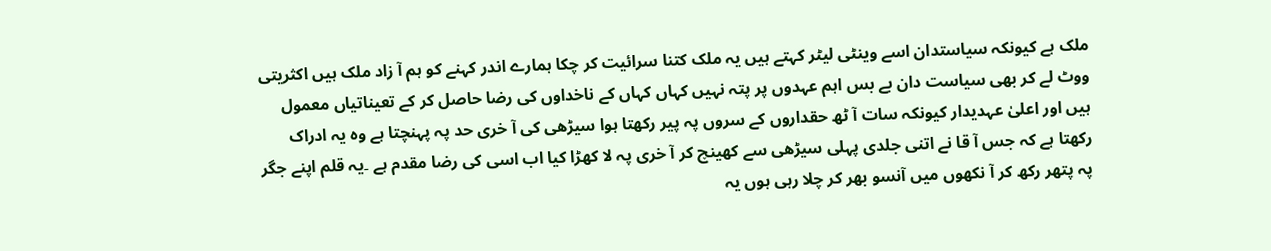ملک ہے کیونکہ سیاستدان اسے وینٹی لیٹر کہتے ہیں یہ ملک کتنا سرائیت کر چکا ہمارے اندر کہنے کو ہم آ زاد ملک ہیں اکثریتی ووٹ لے کر بھی سیاست دان بے بس اہم عہدوں پر پتہ نہیں کہاں کہاں کے ناخداوں کی رضا حاصل کر کے تعیناتیاں معمول ہیں اور اعلیٰ عہدیدار کیونکہ سات آ ٹھ حقداروں کے سروں پہ پیر رکھتا ہوا سیڑھی کی آ خری حد پہ پہنچتا ہے وہ یہ ادراک رکھتا ہے کہ جس آ قا نے اتنی جلدی پہلی سیڑھی سے کھینچ کر آ خری پہ لا کھڑا کیا اب اسی کی رضا مقدم ہے ۔یہ قلم اپنے جگر پہ پتھر رکھ کر آ نکھوں میں آنسو بھر کر چلا رہی ہوں یہ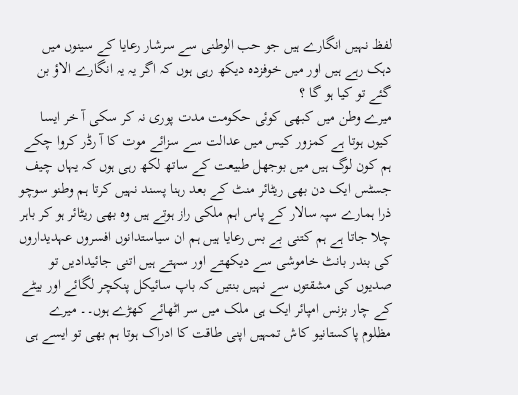لفظ نہیں انگارے ہیں جو حب الوطنی سے سرشار رعایا کے سینوں میں دہک رہے ہیں اور میں خوفزدہ دیکھ رہی ہوں کہ اگر یہ یہ انگارے الاؤ بن گئے تو کیا ہو گا ؟
میرے وطن میں کبھی کوئی حکومت مدت پوری نہ کر سکی آ خر ایسا کیوں ہوتا ہے کمزور کیس میں عدالت سے سزائے موت کا آ رڈر کروا چکے ہم کون لوگ ہیں میں بوجھل طبیعت کے ساتھ لکھ رہی ہوں کہ یہاں چیف جسٹس ایک دن بھی ریٹائر منٹ کے بعد رہنا پسند نہیں کرتا ہم وطنو سوچو ذرا ہمارے سپہ سالار کے پاس اہم ملکی راز ہوتے ہیں وہ بھی ریٹائر ہو کر باہر چلا جاتا ہے ہم کتنی بے بس رعایا ہیں ہم ان سیاستدانوں افسروں عہدیداروں کی بندر بانٹ خاموشی سے دیکھتے اور سہتے ہیں اتنی جائیدادیں تو صدیوں کی مشقتوں سے نہیں بنتیں کہ باپ سائیکل پنکچر لگائے اور بیٹے کے چار بزنس امپائر ایک ہی ملک میں سر اٹھائے کھڑے ہوں۔۔ میرے مظلوم پاکستانیو کاش تمہیں اپنی طاقت کا ادراک ہوتا ہم بھی تو ایسے ہی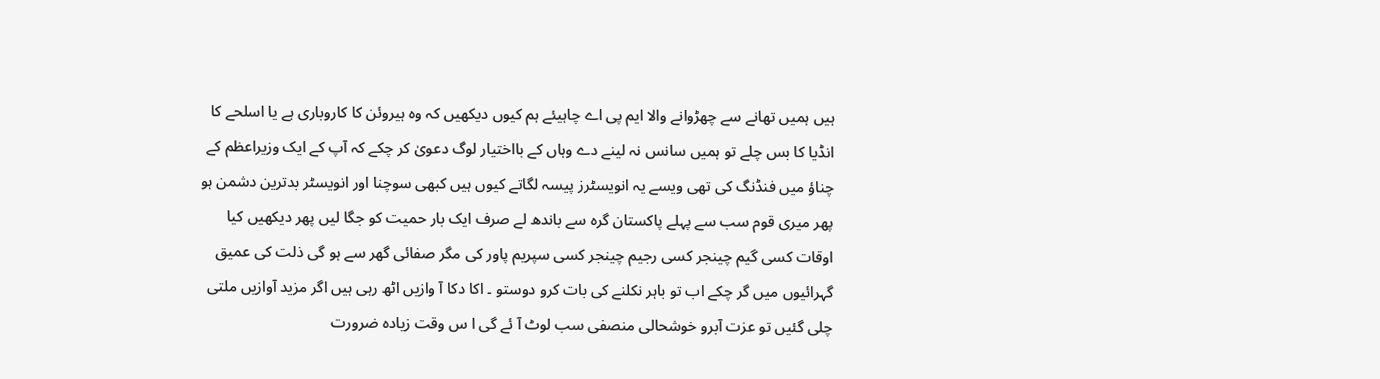ہیں ہمیں تھانے سے چھڑوانے والا ایم پی اے چاہیئے ہم کیوں دیکھیں کہ وہ ہیروئن کا کاروباری ہے یا اسلحے کا انڈیا کا بس چلے تو ہمیں سانس نہ لینے دے وہاں کے بااختیار لوگ دعویٰ کر چکے کہ آپ کے ایک وزیراعظم کے چناؤ میں فنڈنگ کی تھی ویسے یہ انویسٹرز پیسہ لگاتے کیوں ہیں کبھی سوچنا اور انویسٹر بدترین دشمن ہو پھر میری قوم سب سے پہلے پاکستان گرہ سے باندھ لے صرف ایک بار حمیت کو جگا لیں پھر دیکھیں کیا اوقات کسی گیم چینجر کسی رجیم چینجر کسی سپریم پاور کی مگر صفائی گھر سے ہو گی ذلت کی عمیق گہرائیوں میں گر چکے اب تو باہر نکلنے کی بات کرو دوستو ۔ اکا دکا آ وازیں اٹھ رہی ہیں اگر مزید آوازیں ملتی چلی گئیں تو عزت آبرو خوشحالی منصفی سب لوٹ آ ئے گی ا س وقت زیادہ ضرورت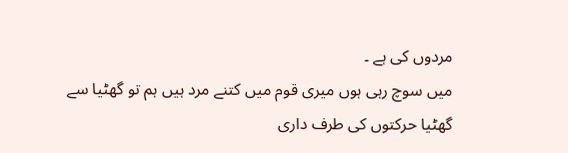مردوں کی ہے ۔
میں سوچ رہی ہوں میری قوم میں کتنے مرد ہیں ہم تو گھٹیا سے گھٹیا حرکتوں کی طرف داری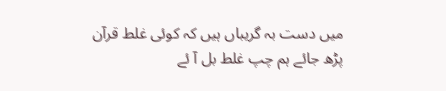میں دست بہ گریباں ہیں کہ کوئی غلط قرآن پڑھ جائے ہم چپ غلط بل آ ئے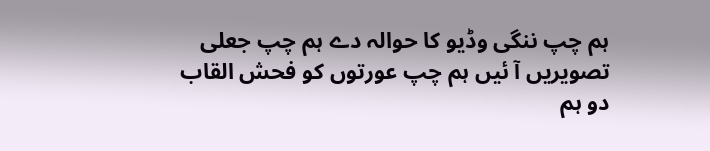ہم چپ ننگی وڈیو کا حوالہ دے ہم چپ جعلی تصویریں آ ئیں ہم چپ عورتوں کو فحش القاب دو ہم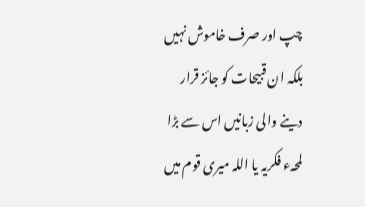چپ اور صرف خاموش نہیں بلکہ ان قبیحات کو جائز قرار دینے والی زبانیں اس سے بڑا لمحہء فکریہ یا اللہ میری قوم میں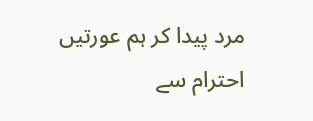مرد پیدا کر ہم عورتیں احترام سے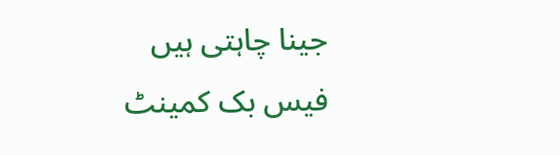جینا چاہتی ہیں
فیس بک کمینٹ